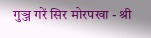गुञ्ज गरें सिर मोरपखा - श्री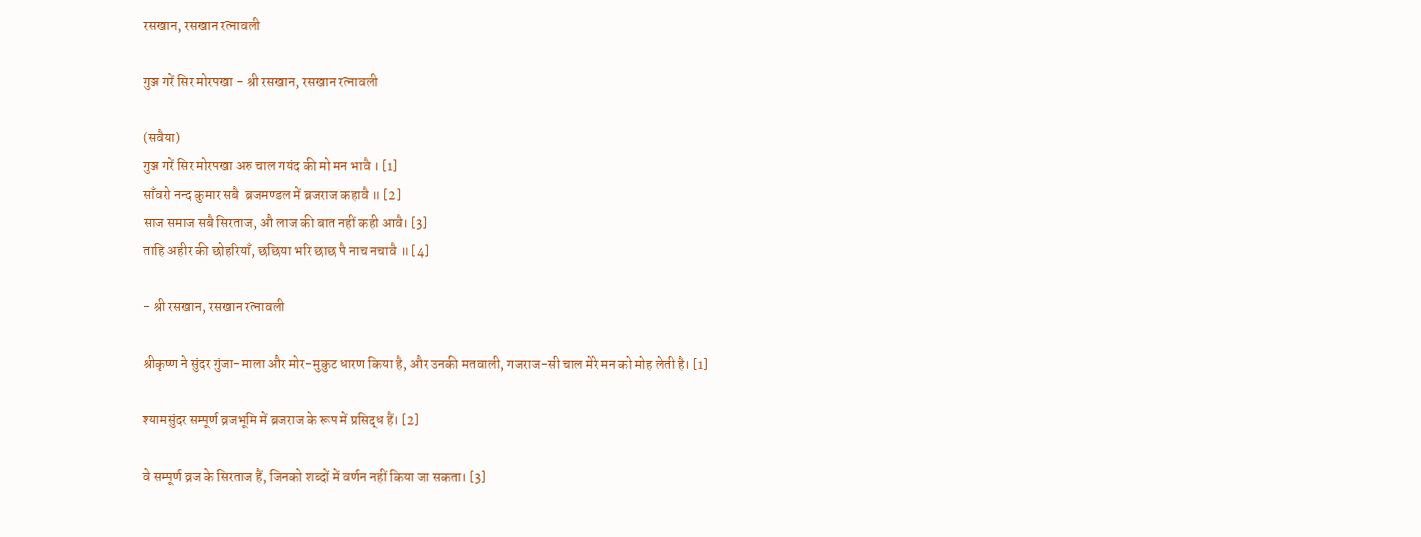रसखान, रसखान रत्नावली

गुञ्ज गरें सिर मोरपखा - श्री रसखान, रसखान रत्नावली

(सवैया)
गुञ्ज गरें सिर मोरपखा अरु चाल गयंद की मो मन भावै । [1]
साँवरो नन्द कुमार सबै  ब्रजमण्डल में ब्रजराज कहावै ॥ [2]
साज समाज सबै सिरताज, औ लाज की बात नहीं कही आवै। [3]
ताहि अहीर की छोहरियाँ, छछिया भरि छाछ पै नाच नचावै ॥ [4]

- श्री रसखान, रसखान रत्नावली

श्रीकृष्ण ने सुंदर गुंजा-माला और मोर-मुकुट धारण किया है, और उनकी मतवाली, गजराज-सी चाल मेरे मन को मोह लेती है। [1]

श्यामसुंदर सम्पूर्ण व्रजभूमि में ब्रजराज के रूप में प्रसिद्ध हैं। [2]

वे सम्पूर्ण व्रज के सिरताज हैं, जिनको शब्दों में वर्णन नहीं किया जा सकता। [3]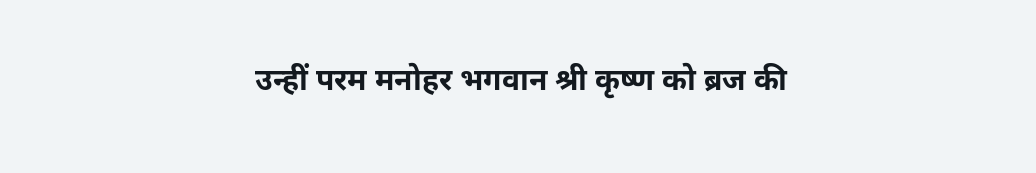उन्हीं परम मनोहर भगवान श्री कृष्ण को ब्रज की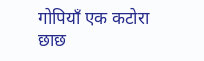गोपियाँ एक कटोरा छाछ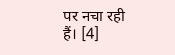पर नचा रही हैं। [4]